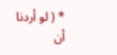* ( لو أردنا أن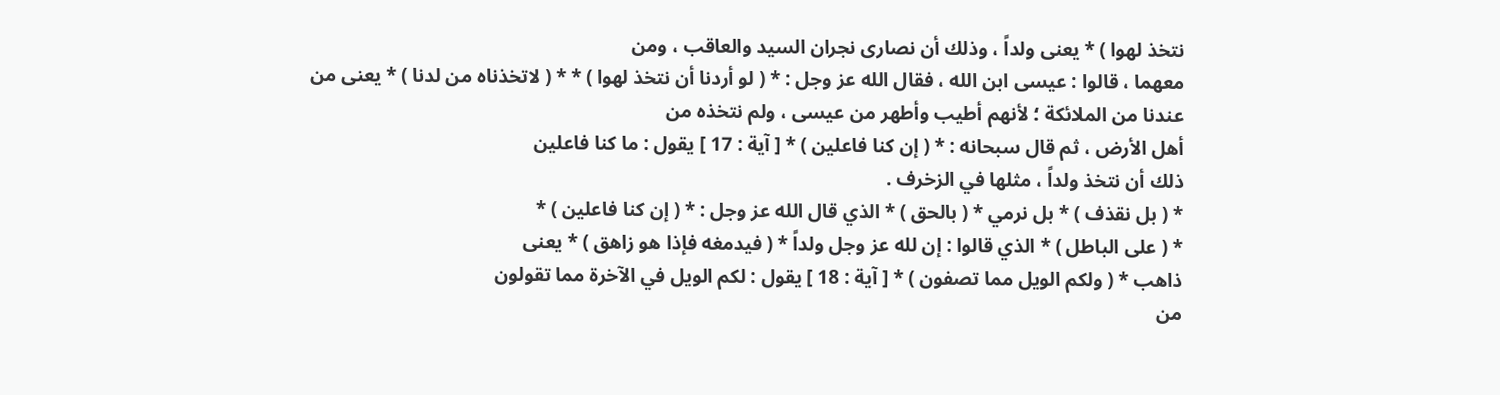نتخذ لهوا ) * يعنى ولداً ، وذلك أن نصارى نجران السيد والعاقب ، ومن
معهما ، قالوا : عيسى ابن الله ، فقال الله عز وجل : * ( لو أردنا أن نتخذ لهوا ) * * ( لاتخذناه من لدنا ) * يعنى من عندنا من الملائكة ؛ لأنهم أطيب وأطهر من عيسى ، ولم نتخذه من
أهل الأرض ، ثم قال سبحانه : * ( إن كنا فاعلين ) * [ آية : 17 ] يقول : ما كنا فاعلين
ذلك أن نتخذ ولداً ، مثلها في الزخرف .
* ( بل نقذف ) * بل نرمي * ( بالحق ) * الذي قال الله عز وجل : * ( إن كنا فاعلين ) *
* ( على الباطل ) * الذي قالوا : إن لله عز وجل ولداً * ( فيدمغه فإذا هو زاهق ) * يعنى
ذاهب * ( ولكم الويل مما تصفون ) * [ آية : 18 ] يقول : لكم الويل في الآخرة مما تقولون
من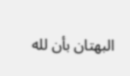البهتان بأن لله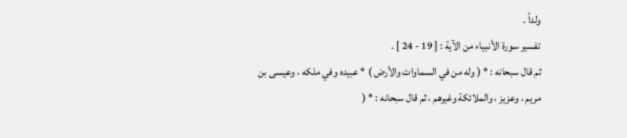ولداً .
تفسير سورة الأنبياء من الآية : [ 19 - 24 ] .
ثم قال سبحانه : * ( وله من في السماوات والأرض ) * عبيده وفي ملكه ، وعيسى بن
مريم ، وعزيز ، والملائكة وغيرهم ، ثم قال سبحانه : * (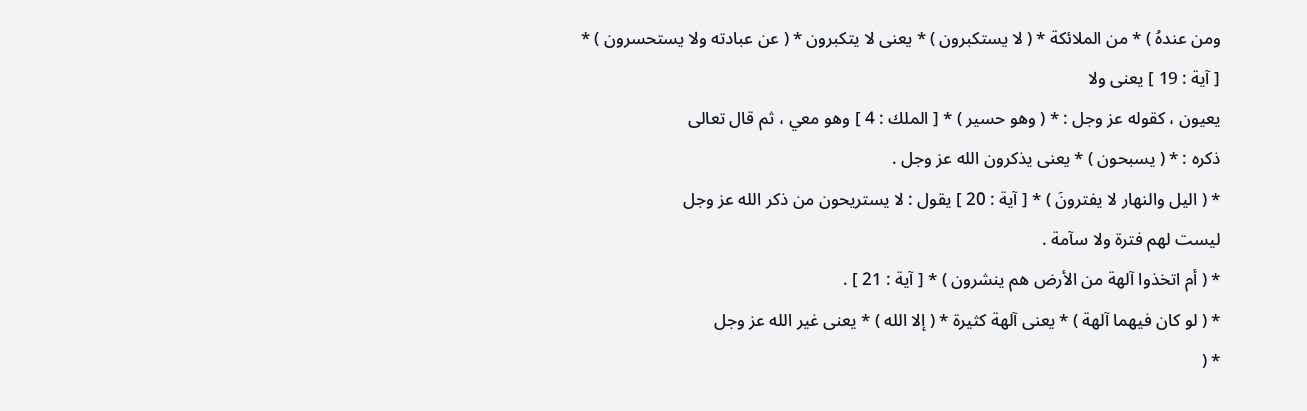ومن عندهُ ) * من الملائكة * ( لا يستكبرون ) * يعنى لا يتكبرون * ( عن عبادته ولا يستحسرون ) * [ آية : 19 ] يعنى ولا
يعيون ، كقوله عز وجل : * ( وهو حسير ) * [ الملك : 4 ] وهو معي ، ثم قال تعالى
ذكره : * ( يسبحون ) * يعنى يذكرون الله عز وجل .
* ( اليل والنهار لا يفترونَ ) * [ آية : 20 ] يقول : لا يستريحون من ذكر الله عز وجل
ليست لهم فترة ولا سآمة .
* ( أم اتخذوا آلهة من الأرض هم ينشرون ) * [ آية : 21 ] .
* ( لو كان فيهما آلهة ) * يعنى آلهة كثيرة * ( إلا الله ) * يعنى غير الله عز وجل
* (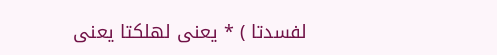لفسدتا ) * يعنى لهلكتا يعنى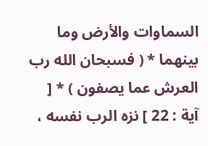السماوات والأرض وما بينهما * ( فسبحان الله رب العرش عما يصفون ) * [ آية : 22 ] نزه الرب نفسه ،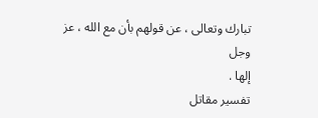تبارك وتعالى ، عن قولهم بأن مع الله ، عز وجل
إلها .
تفسير مقاتل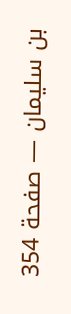بن سليمان — صفحة 354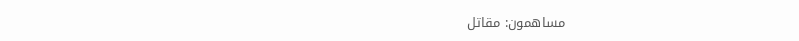مساهمون: مقاتل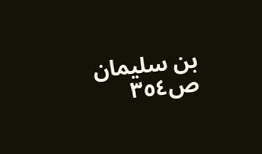بن سليمان
ص٣٥٤